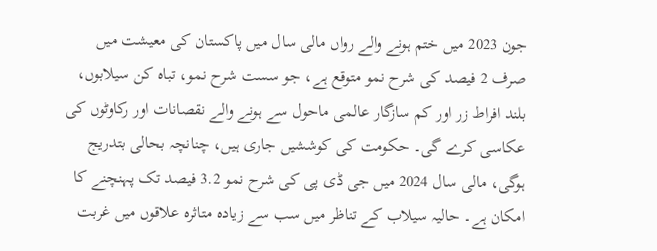جون 2023 میں ختم ہونے والے رواں مالی سال میں پاکستان کی معیشت میں صرف 2 فیصد کی شرح نمو متوقع ہے، جو سست شرح نمو، تباہ کن سیلابوں، بلند افراط زر اور کم سازگار عالمی ماحول سے ہونے والے نقصانات اور رکاوٹوں کی عکاسی کرے گی۔ حکومت کی کوششیں جاری ہیں، چنانچہ بحالی بتدریج ہوگی، مالی سال 2024 میں جی ڈی پی کی شرح نمو 3.2 فیصد تک پہنچنے کا امکان ہے۔ حالیہ سیلاب کے تناظر میں سب سے زیادہ متاثرہ علاقوں میں غربت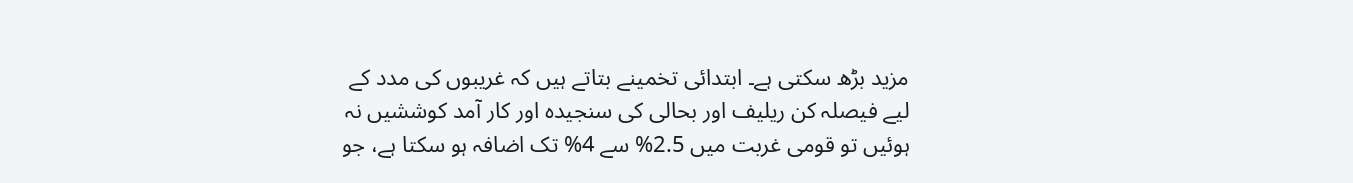مزید بڑھ سکتی ہے۔ ابتدائی تخمینے بتاتے ہیں کہ غریبوں کی مدد کے لیے فیصلہ کن ریلیف اور بحالی کی سنجیدہ اور کار آمد کوششیں نہ ہوئیں تو قومی غربت میں 2.5% سے 4% تک اضافہ ہو سکتا ہے، جو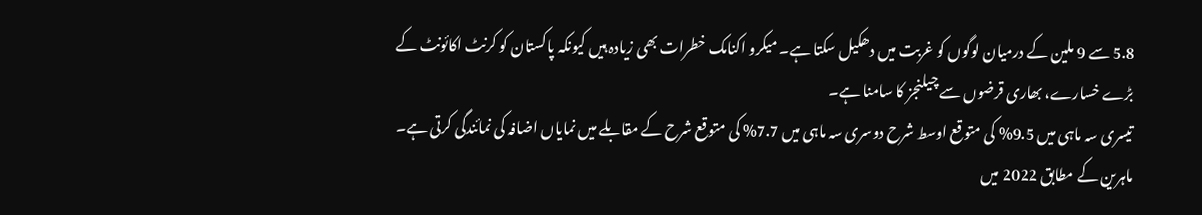5.8 سے 9 ملین کے درمیان لوگوں کو غربت میں دھکیل سکتا ہے۔ میکرو اکنامک خطرات بھی زیادہ ہیں کیونکہ پاکستان کو کرنٹ اکائونٹ کے بڑے خسارے، بھاری قرضوں سے چیلنجز کا سامنا ہے۔
تیسری سہ ماہی میں 9.5% کی متوقع اوسط شرح دوسری سہ ماہی میں 7.7% کی متوقع شرح کے مقابلے میں نمایاں اضافہ کی نمائندگی کرتی ہے۔ ماہرین کے مطابق 2022 میں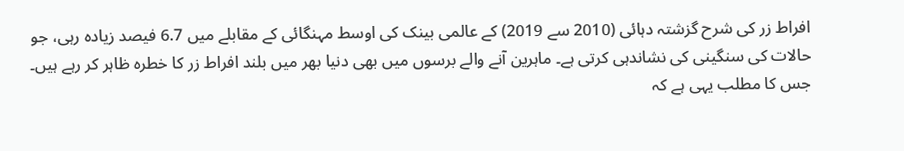افراط زر کی شرح گزشتہ دہائی (2010 سے 2019) کے عالمی بینک کی اوسط مہنگائی کے مقابلے میں 6.7 فیصد زیادہ رہی، جو حالات کی سنگینی کی نشاندہی کرتی ہے۔ ماہرین آنے والے برسوں میں بھی دنیا بھر میں بلند افراط زر کا خطرہ ظاہر کر رہے ہیں۔ جس کا مطلب یہی ہے کہ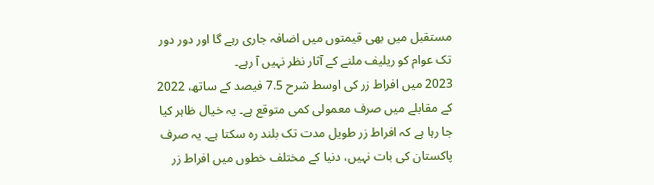مستقبل میں بھی قیمتوں میں اضافہ جاری رہے گا اور دور دور تک عوام کو ریلیف ملنے کے آثار نظر نہیں آ رہے۔
2023 میں افراط زر کی اوسط شرح 7.5 فیصد کے ساتھ، 2022 کے مقابلے میں صرف معمولی کمی متوقع ہے۔ یہ خیال ظاہر کیا جا رہا ہے کہ افراط زر طویل مدت تک بلند رہ سکتا ہے۔ یہ صرف پاکستان کی بات نہیں، دنیا کے مختلف خطوں میں افراط زر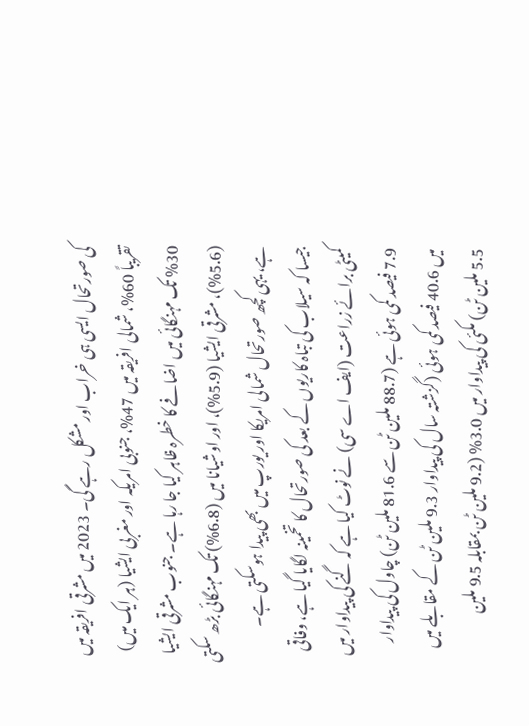کی صورتحال ایسی ہی خراب اور مشکل رہے گی۔ 2023 میں مشرقی افریقہ میں تقریباً 60%، شمالی افریقہ میں 47%، جنوبی امریکہ اور مغربی ایشیا (ہر ایک میں) 30% تک مہنگائی میں اضافے کا خطرہ ظاہر کیا جا رہا ہے۔ جنوب مشرقی ایشیا (5.6%)، مشرقی ایشیا (5.9%)، اور اوشیانا میں (6.8%) تک مہنگائی بڑھ سکتی ہے، یہی کچھ صورتحال شمالی امریکا اور یورپ میں بھی پیدا ہوسکتی ہے۔
جیسا کہ سیلاب کی تباہ کاریوں کے بعد کی صورتحال کا تخمینہ لگایا گیا ہے، وفاقی کمیٹی برائے زراعت (ایف اے سی) نے نوٹ کیا ہے کہ گنے کی پیداوار میں 7.9 فیصد کمی ہوئی ہے (88.7 ملین ٹن سے 81.6 ملین ٹن) چاول کی پیداوار میں 40.6 فیصد کمی ہوئی (گزشتہ سال کی پیداوار 9.3 ملین ٹن کے مقابلے میں 5.5 ملین ٹن) مکئی کی پیداوار میں 3.0% (9.2 ملین ٹن بمقابلہ 9.5 ملین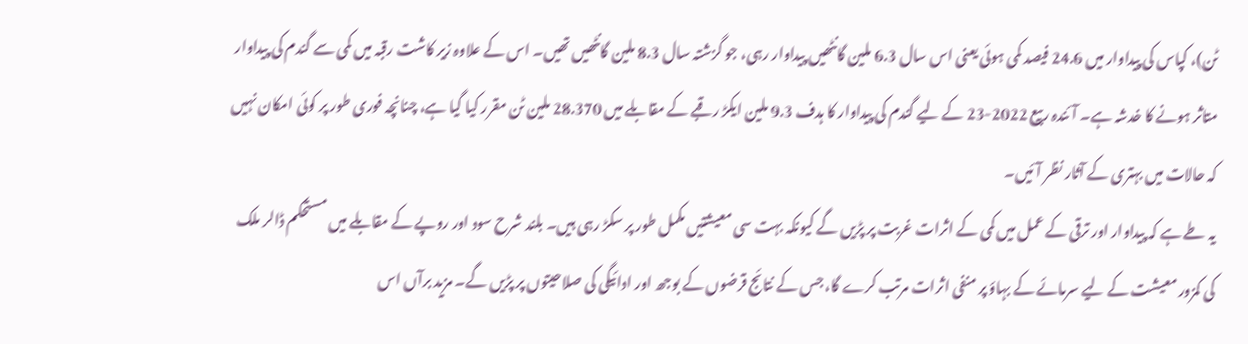ٹن)، کپاس کی پیداوار میں 24.6 فیصد کمی ہوئی یعنی اس سال 6.3 ملین گانٹھیں پیداوار رہی، جو گزشتہ سال 8.3 ملین گانٹھیں تھیں۔ اس کے علاوہ زیر کاشت رقبہ میں کمی سے گندم کی پیداوار متاثر ہونے کا خدشہ ہے۔ آئندہ ربیع 2022-23 کے لیے گندم کی پیداوار کا ہدف 9.3 ملین ایکڑ رقبے کے مقابلے میں 28.370 ملین ٹن مقرر کیا گیا ہے، چنانچہ فوری طور پر کوئی امکان نہیں کہ حالات میں بہتری کے آثار نظر آئیں۔
یہ طے ہے کہ پیداوار اور ترقی کے عمل میں کمی کے اثرات غربت پر پڑیں گے کیونکہ بہت سی معیشتیں مکمل طور پر سکڑ رہی ہیں۔ بلند شرح سود اور روپے کے مقابلے میں مستحکم ڈالر ملک کی کمزور معیشت کے لیے سرمائے کے بہاؤ پر منفی اثرات مرتب کرے گا، جس کے نتائج قرضوں کے بوجھ اور ادائیگی کی صلاحیتوں پر پڑیں گے۔ مزید برآں اس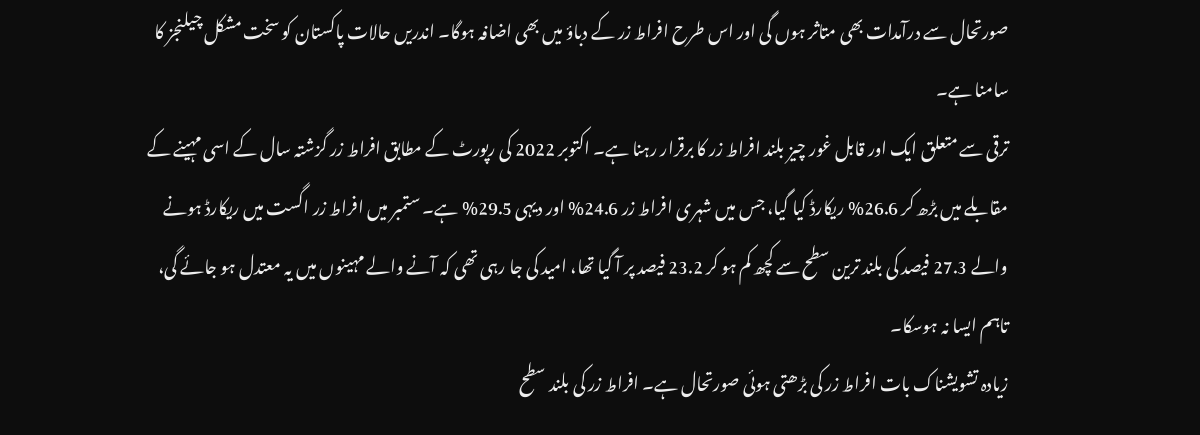صورتحال سے درآمدات بھی متاثر ہوں گی اور اس طرح افراط زر کے دباؤ میں بھی اضافہ ہوگا۔ اندریں حالات پاکستان کو سخت مشکل چیلنجز کا سامنا ہے۔
ترقی سے متعلق ایک اور قابل غور چیز بلند افراط زر کا برقرار رہنا ہے۔ اکتوبر 2022 کی رپورٹ کے مطابق افراط زر گزشتہ سال کے اسی مہینے کے مقابلے میں بڑھ کر 26.6% ریکارڈ کیا گیا، جس میں شہری افراط زر 24.6% اور دیہی 29.5% ہے۔ ستمبر میں افراط زر اگست میں ریکارڈ ہونے والے 27.3 فیصد کی بلند ترین سطح سے کچھ کم ہو کر 23.2 فیصد پر آ گیا تھا، امید کی جا رہی تھی کہ آنے والے مہینوں میں یہ معتدل ہو جائے گی، تاہم ایسا نہ ہوسکا۔
زیادہ تشویشناک بات افراط زر کی بڑھتی ہوئی صورتحال ہے۔ افراط زر کی بلند سطح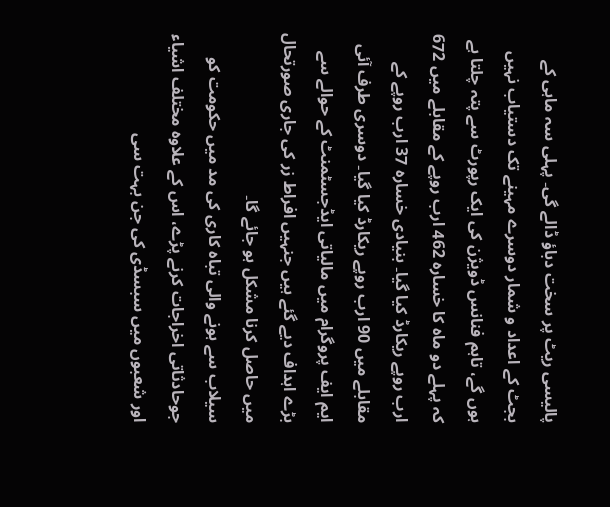پالیسی ریٹ پر سخت دباؤ ڈالے گی۔ پہلی سہ ماہی کے بجٹ کے اعداد و شمار دوسرے مہینے تک دستیاب نہیں ہوں گے، تاہم فنانس ڈویژن کی ایک رپورٹ سے پتہ چلتا ہے کہ پہلے دو ماہ کا خسارہ 462 ارب روپے کے مقابلے میں 672 ارب روپے ریکارڈ کیا گیا۔ بنیادی خسارہ 37 ارب روپے کے مقابلے میں 90 ارب روپے ریکارڈ کیا گیا۔ دوسری طرف آئی ایم ایف پروگرام میں مالیاتی ایڈجسٹمنٹ کے حوالے سے بڑے اہداف دیے گئے ہیں جنہیں افراط زر کی جاری صورتحال میں حاصل کرنا مشکل ہو جائے گا۔
سیلاب سے ہونے والی تباہ کاری کی مد میں حکومت کو جوحادثاتی اخراجات کرنے پڑے، اس کے علاوہ مختلف اشیاء اور شعبوں میں سبسڈی کی جن بہت سی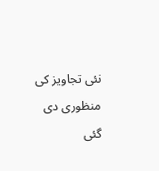نئی تجاویز کی منظوری دی گئی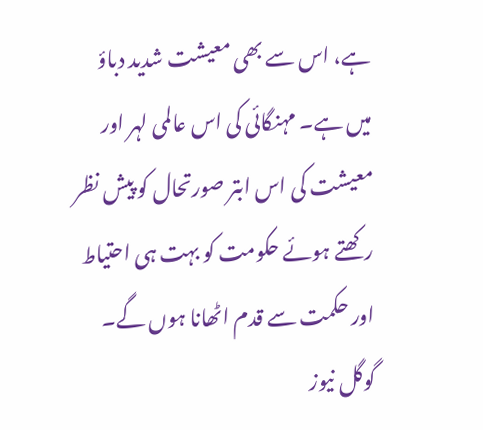ہے، اس سے بھی معیشت شدید دباؤ میں ہے۔ مہنگائی کی اس عالمی لہر اور معیشت کی اس ابتر صورتحال کو پیش نظر رکھتے ہوئے حکومت کو بہت ہی احتیاط اور حکمت سے قدم اٹھانا ہوں گے۔
گوگل نیوز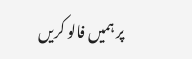پر ہمیں فالو کریں